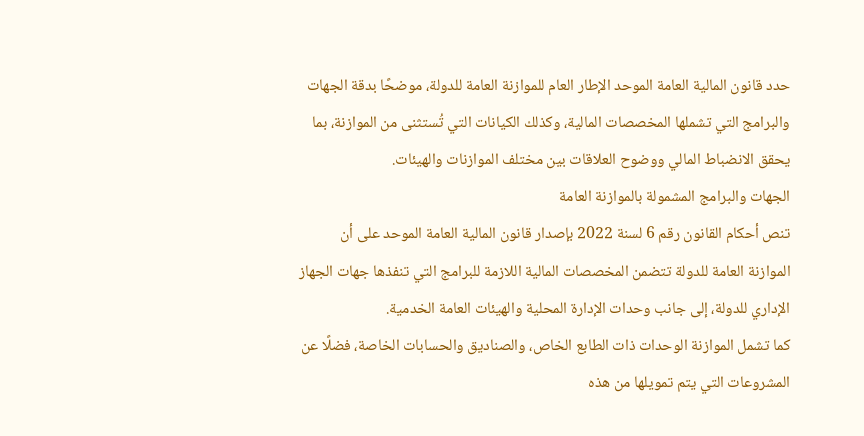حدد قانون المالية العامة الموحد الإطار العام للموازنة العامة للدولة، موضحًا بدقة الجهات والبرامج التي تشملها المخصصات المالية، وكذلك الكيانات التي تُستثنى من الموازنة، بما يحقق الانضباط المالي ووضوح العلاقات بين مختلف الموازنات والهيئات.
الجهات والبرامج المشمولة بالموازنة العامة
تنص أحكام القانون رقم 6 لسنة 2022 بإصدار قانون المالية العامة الموحد على أن الموازنة العامة للدولة تتضمن المخصصات المالية اللازمة للبرامج التي تنفذها جهات الجهاز الإداري للدولة، إلى جانب وحدات الإدارة المحلية والهيئات العامة الخدمية.
كما تشمل الموازنة الوحدات ذات الطابع الخاص، والصناديق والحسابات الخاصة، فضلًا عن المشروعات التي يتم تمويلها من هذه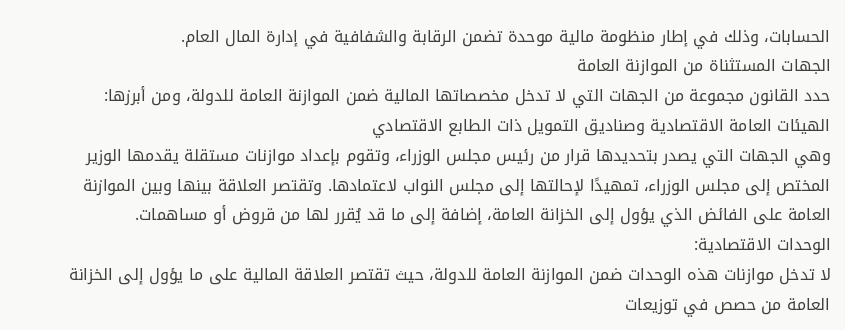الحسابات، وذلك في إطار منظومة مالية موحدة تضمن الرقابة والشفافية في إدارة المال العام.
الجهات المستثناة من الموازنة العامة
حدد القانون مجموعة من الجهات التي لا تدخل مخصصاتها المالية ضمن الموازنة العامة للدولة، ومن أبرزها:
الهيئات العامة الاقتصادية وصناديق التمويل ذات الطابع الاقتصادي
وهي الجهات التي يصدر بتحديدها قرار من رئيس مجلس الوزراء، وتقوم بإعداد موازنات مستقلة يقدمها الوزير المختص إلى مجلس الوزراء، تمهيدًا لإحالتها إلى مجلس النواب لاعتمادها. وتقتصر العلاقة بينها وبين الموازنة العامة على الفائض الذي يؤول إلى الخزانة العامة، إضافة إلى ما قد يُقرر لها من قروض أو مساهمات.
الوحدات الاقتصادية:
لا تدخل موازنات هذه الوحدات ضمن الموازنة العامة للدولة، حيث تقتصر العلاقة المالية على ما يؤول إلى الخزانة العامة من حصص في توزيعات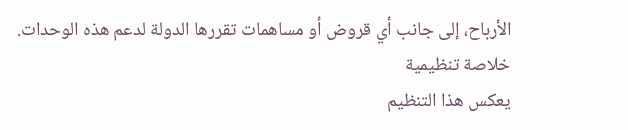الأرباح، إلى جانب أي قروض أو مساهمات تقررها الدولة لدعم هذه الوحدات.
خلاصة تنظيمية
يعكس هذا التنظيم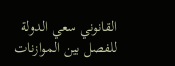القانوني سعي الدولة للفصل بين الموازنات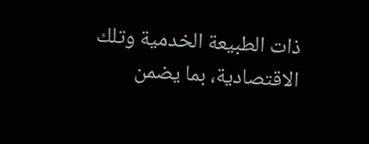ذات الطبيعة الخدمية وتلك الاقتصادية، بما يضمن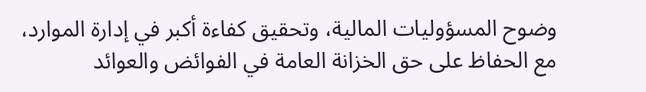وضوح المسؤوليات المالية، وتحقيق كفاءة أكبر في إدارة الموارد، مع الحفاظ على حق الخزانة العامة في الفوائض والعوائد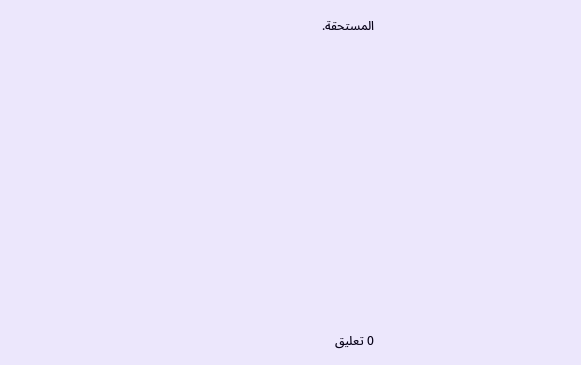المستحقة.














0 تعليق